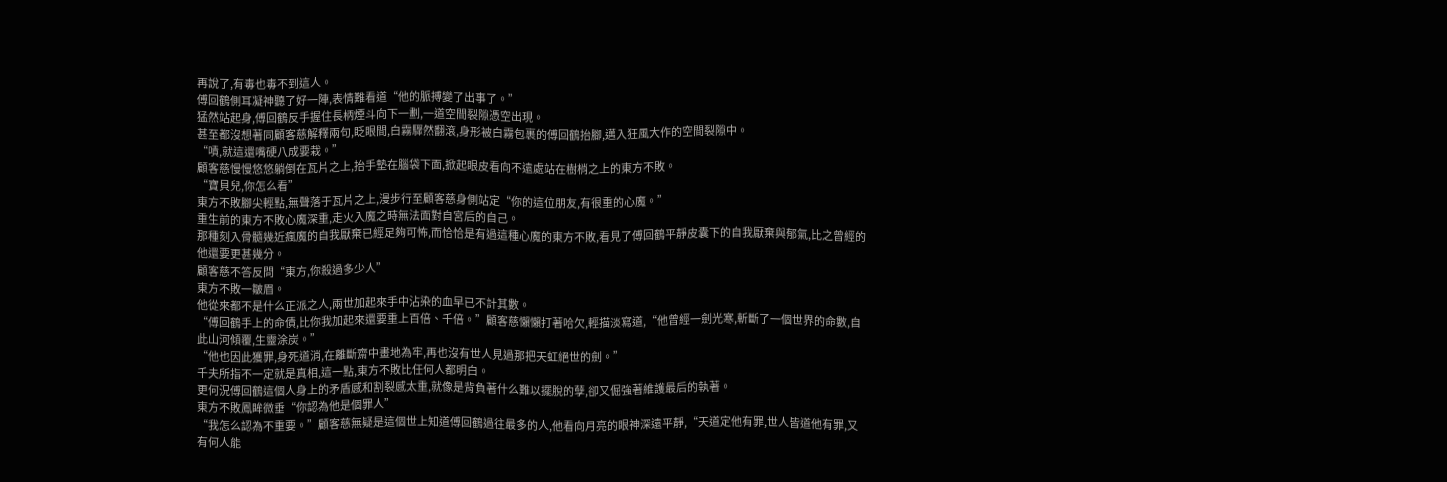再說了,有毒也毒不到這人。
傅回鶴側耳凝神聽了好一陣,表情難看道“他的脈搏變了出事了。”
猛然站起身,傅回鶴反手握住長柄煙斗向下一劃,一道空間裂隙憑空出現。
甚至都沒想著同顧客慈解釋兩句,眨眼間,白霧驟然翻滾,身形被白霧包裹的傅回鶴抬腳,邁入狂風大作的空間裂隙中。
“嘖,就這還嘴硬八成要栽。”
顧客慈慢慢悠悠躺倒在瓦片之上,抬手墊在腦袋下面,掀起眼皮看向不遠處站在樹梢之上的東方不敗。
“寶貝兒,你怎么看”
東方不敗腳尖輕點,無聲落于瓦片之上,漫步行至顧客慈身側站定“你的這位朋友,有很重的心魔。”
重生前的東方不敗心魔深重,走火入魔之時無法面對自宮后的自己。
那種刻入骨髓幾近瘋魔的自我厭棄已經足夠可怖,而恰恰是有過這種心魔的東方不敗,看見了傅回鶴平靜皮囊下的自我厭棄與郁氣,比之曾經的他還要更甚幾分。
顧客慈不答反問“東方,你殺過多少人”
東方不敗一皺眉。
他從來都不是什么正派之人,兩世加起來手中沾染的血早已不計其數。
“傅回鶴手上的命債,比你我加起來還要重上百倍、千倍。”顧客慈懶懶打著哈欠,輕描淡寫道,“他曾經一劍光寒,斬斷了一個世界的命數,自此山河傾覆,生靈涂炭。”
“他也因此獲罪,身死道消,在離斷齋中畫地為牢,再也沒有世人見過那把天虹絕世的劍。”
千夫所指不一定就是真相,這一點,東方不敗比任何人都明白。
更何況傅回鶴這個人身上的矛盾感和割裂感太重,就像是背負著什么難以擺脫的孽,卻又倔強著維護最后的執著。
東方不敗鳳眸微垂“你認為他是個罪人”
“我怎么認為不重要。”顧客慈無疑是這個世上知道傅回鶴過往最多的人,他看向月亮的眼神深遠平靜,“天道定他有罪,世人皆道他有罪,又有何人能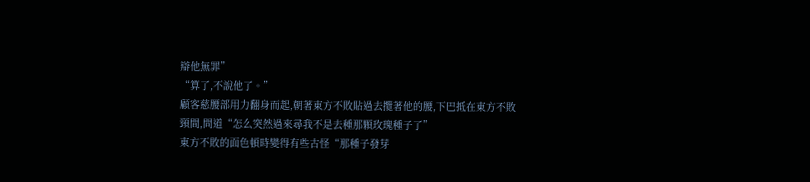辯他無罪”
“算了,不說他了。”
顧客慈腰部用力翻身而起,朝著東方不敗貼過去攬著他的腰,下巴抵在東方不敗頸間,問道“怎么突然過來尋我不是去種那顆玫瑰種子了”
東方不敗的面色頓時變得有些古怪“那種子發芽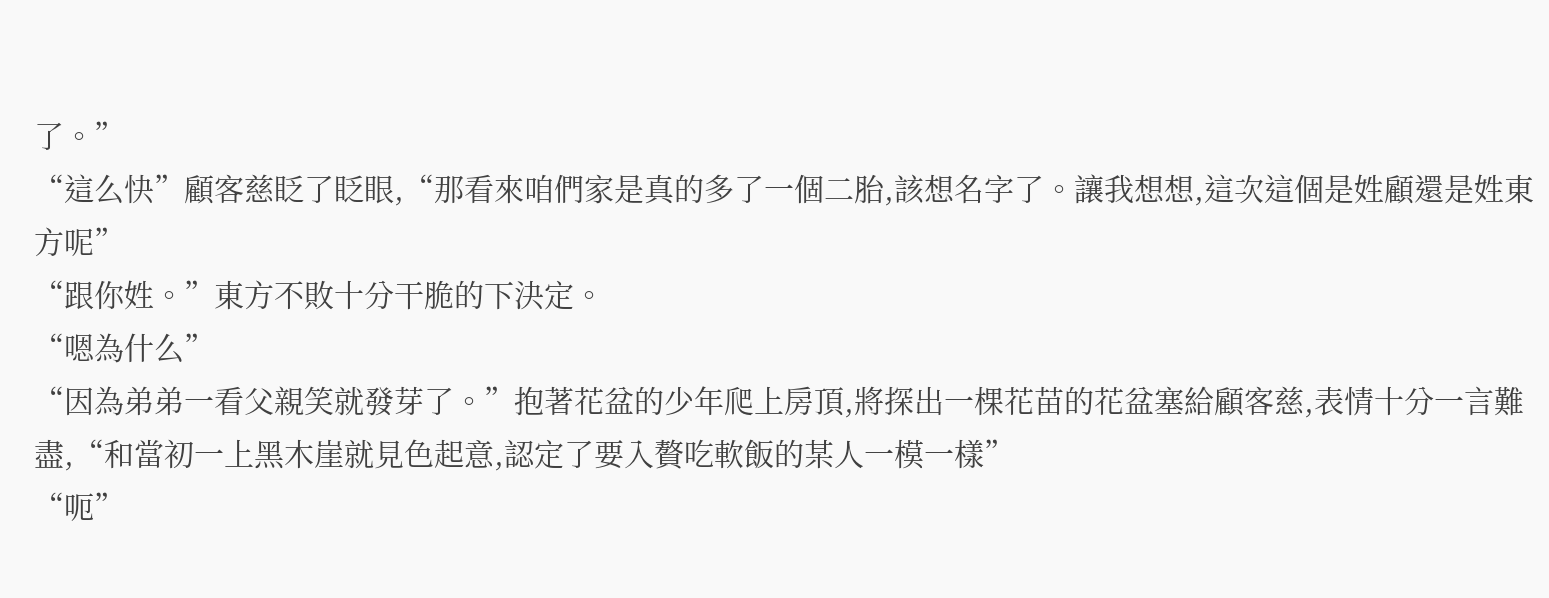了。”
“這么快”顧客慈眨了眨眼,“那看來咱們家是真的多了一個二胎,該想名字了。讓我想想,這次這個是姓顧還是姓東方呢”
“跟你姓。”東方不敗十分干脆的下決定。
“嗯為什么”
“因為弟弟一看父親笑就發芽了。”抱著花盆的少年爬上房頂,將探出一棵花苗的花盆塞給顧客慈,表情十分一言難盡,“和當初一上黑木崖就見色起意,認定了要入贅吃軟飯的某人一模一樣”
“呃”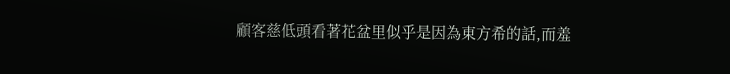顧客慈低頭看著花盆里似乎是因為東方希的話,而羞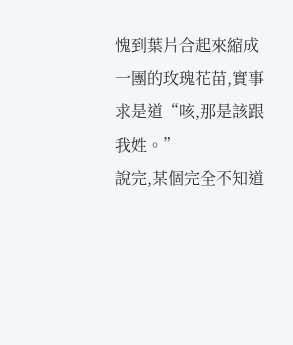愧到葉片合起來縮成一團的玫瑰花苗,實事求是道“咳,那是該跟我姓。”
說完,某個完全不知道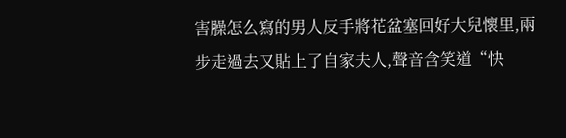害臊怎么寫的男人反手將花盆塞回好大兒懷里,兩步走過去又貼上了自家夫人,聲音含笑道“快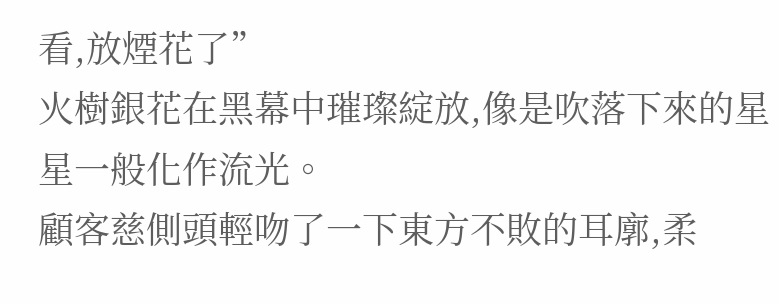看,放煙花了”
火樹銀花在黑幕中璀璨綻放,像是吹落下來的星星一般化作流光。
顧客慈側頭輕吻了一下東方不敗的耳廓,柔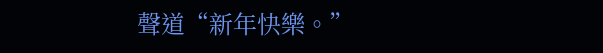聲道“新年快樂。”